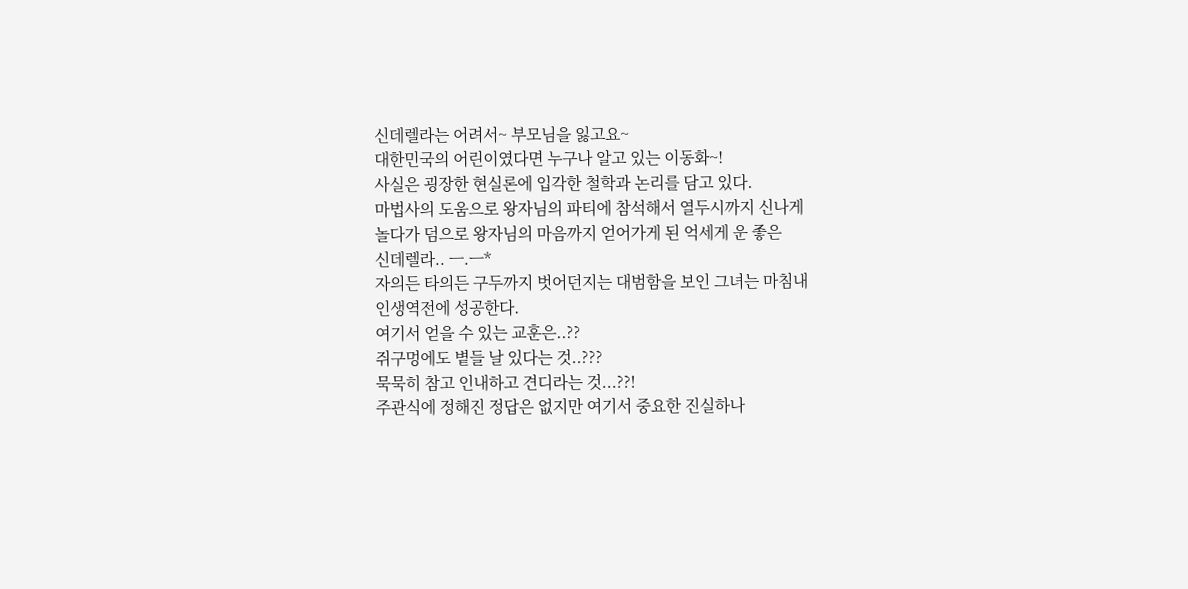신데렐라는 어려서~ 부모님을 잃고요~
대한민국의 어린이였다면 누구나 알고 있는 이동화~!
사실은 굉장한 현실론에 입각한 철학과 논리를 담고 있다.
마법사의 도움으로 왕자님의 파티에 참석해서 열두시까지 신나게
놀다가 덤으로 왕자님의 마음까지 얻어가게 된 억세게 운 좋은
신데렐라.. ㅡ.ㅡ*
자의든 타의든 구두까지 벗어던지는 대범함을 보인 그녀는 마침내
인생역전에 성공한다.
여기서 얻을 수 있는 교훈은..??
쥐구멍에도 볕들 날 있다는 것..???
묵묵히 참고 인내하고 견디라는 것...??!
주관식에 정해진 정답은 없지만 여기서 중요한 진실하나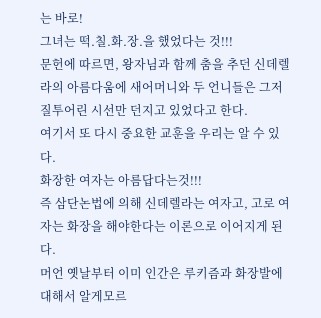는 바로!
그녀는 떡.칠.화.장.을 했었다는 것!!!
문헌에 따르면, 왕자님과 함께 춤을 추던 신데렐라의 아름다움에 새어머니와 두 언니들은 그저 질투어린 시선만 던지고 있었다고 한다.
여기서 또 다시 중요한 교훈을 우리는 알 수 있다.
화장한 여자는 아름답다는것!!!
즉 삼단논법에 의해 신데렐라는 여자고, 고로 여자는 화장을 해야한다는 이론으로 이어지게 된다.
머언 옛날부터 이미 인간은 루키즘과 화장발에 대해서 알게모르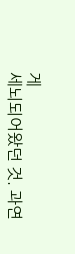게
세뇌되어왔던 것. 과연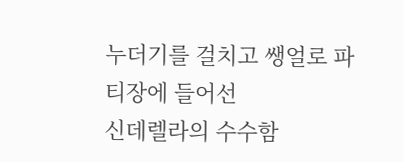누더기를 걸치고 쌩얼로 파티장에 들어선
신데렐라의 수수함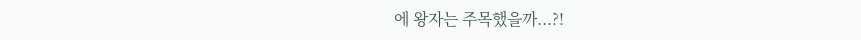에 왕자는 주목했을까...?!